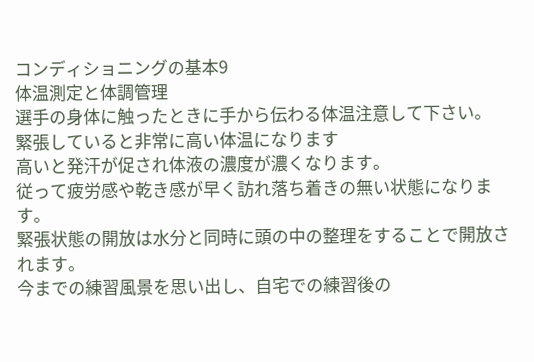コンディショニングの基本9
体温測定と体調管理
選手の身体に触ったときに手から伝わる体温注意して下さい。
緊張していると非常に高い体温になります
高いと発汗が促され体液の濃度が濃くなります。
従って疲労感や乾き感が早く訪れ落ち着きの無い状態になります。
緊張状態の開放は水分と同時に頭の中の整理をすることで開放されます。
今までの練習風景を思い出し、自宅での練習後の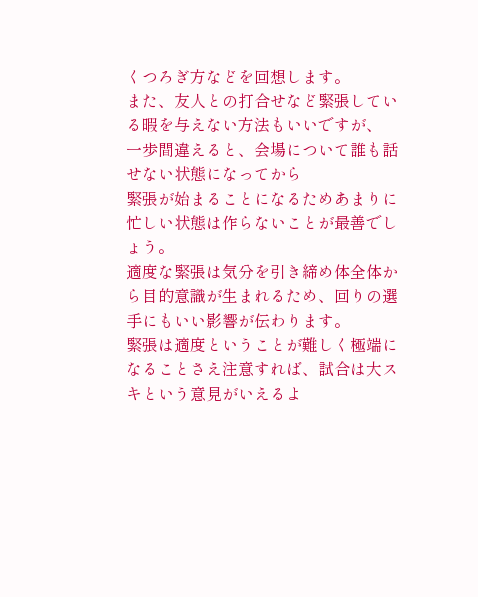くつろぎ方などを回想します。
また、友人との打合せなど緊張している暇を与えない方法もいいですが、
一歩間違えると、会場について誰も話せない状態になってから
緊張が始まることになるためあまりに忙しい状態は作らないことが最善でしょう。
適度な緊張は気分を引き締め体全体から目的意識が生まれるため、回りの選手にもいい影響が伝わります。
緊張は適度ということが難しく極端になることさえ注意すれば、試合は大スキという意見がいえるよ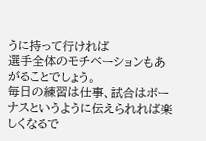うに持って行ければ
選手全体のモチベーションもあがることでしょう。
毎日の練習は仕事、試合はボーナスというように伝えられれば楽しくなるで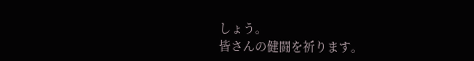しょう。
皆さんの健闘を祈ります。